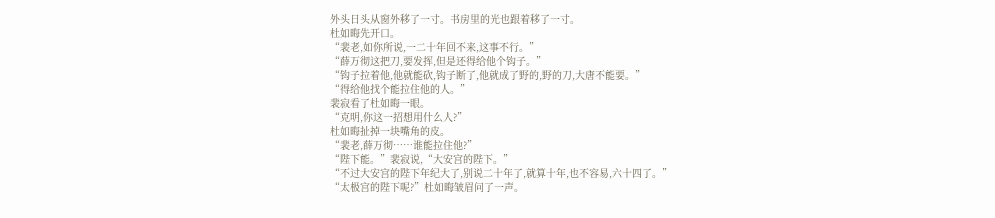外头日头从窗外移了一寸。书房里的光也跟着移了一寸。
杜如晦先开口。
“裴老,如你所说,一二十年回不来,这事不行。”
“薛万彻这把刀,要发挥,但是还得给他个钩子。”
“钩子拉着他,他就能砍,钩子断了,他就成了野的,野的刀,大唐不能要。”
“得给他找个能拉住他的人。”
裴寂看了杜如晦一眼。
“克明,你这一招想用什么人?”
杜如晦扯掉一块嘴角的皮。
“裴老,薛万彻……谁能拉住他?”
“陛下能。”裴寂说,“大安宫的陛下。”
“不过大安宫的陛下年纪大了,别说二十年了,就算十年,也不容易,六十四了。”
“太极宫的陛下呢?”杜如晦皱眉问了一声。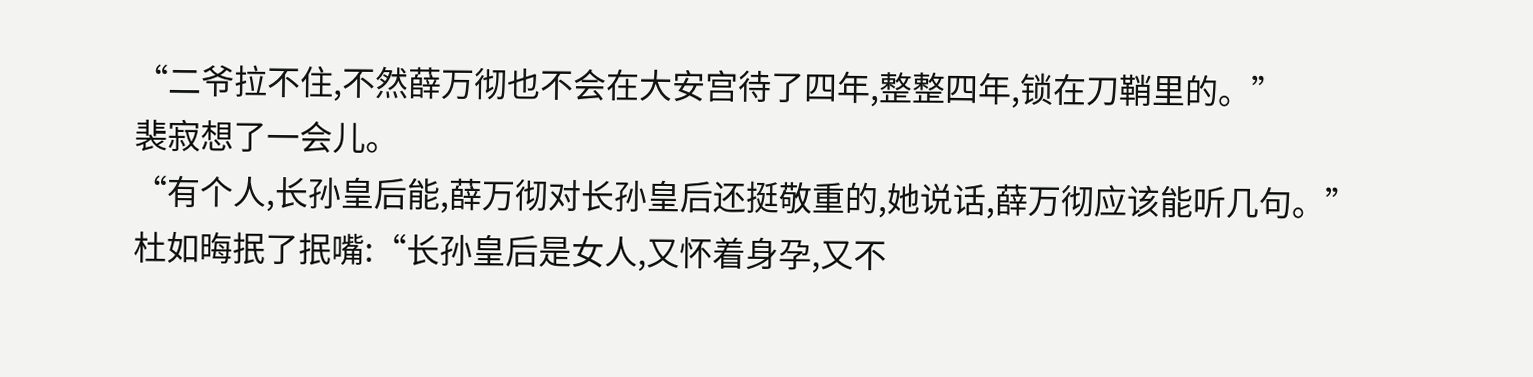“二爷拉不住,不然薛万彻也不会在大安宫待了四年,整整四年,锁在刀鞘里的。”
裴寂想了一会儿。
“有个人,长孙皇后能,薛万彻对长孙皇后还挺敬重的,她说话,薛万彻应该能听几句。”
杜如晦抿了抿嘴:“长孙皇后是女人,又怀着身孕,又不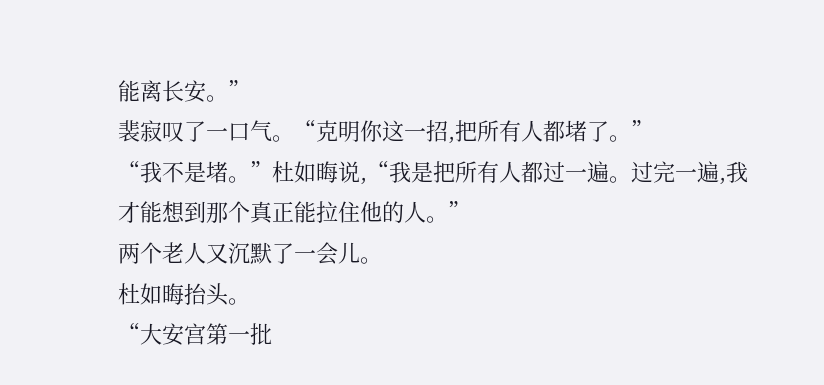能离长安。”
裴寂叹了一口气。“克明你这一招,把所有人都堵了。”
“我不是堵。”杜如晦说,“我是把所有人都过一遍。过完一遍,我才能想到那个真正能拉住他的人。”
两个老人又沉默了一会儿。
杜如晦抬头。
“大安宫第一批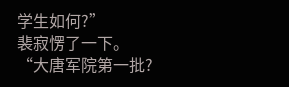学生如何?”
裴寂愣了一下。
“大唐军院第一批?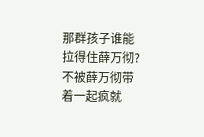那群孩子谁能拉得住薛万彻?不被薛万彻带着一起疯就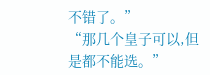不错了。”
“那几个皇子可以,但是都不能选。”